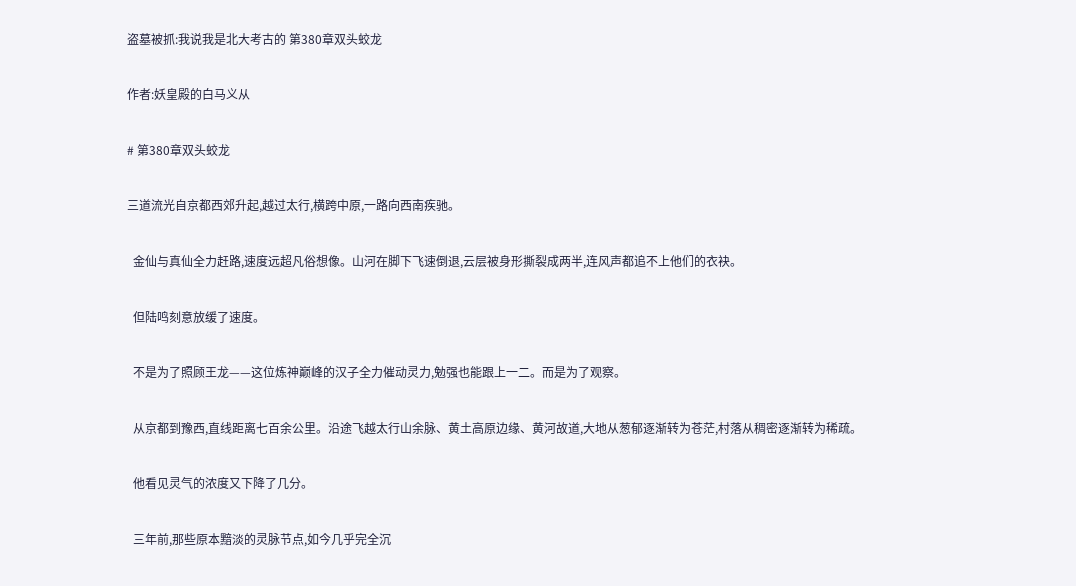盗墓被抓:我说我是北大考古的 第380章双头蛟龙

作者:妖皇殿的白马义从

# 第380章双头蛟龙

三道流光自京都西郊升起,越过太行,横跨中原,一路向西南疾驰。

  金仙与真仙全力赶路,速度远超凡俗想像。山河在脚下飞速倒退,云层被身形撕裂成两半,连风声都追不上他们的衣袂。

  但陆鸣刻意放缓了速度。

  不是为了照顾王龙——这位炼神巅峰的汉子全力催动灵力,勉强也能跟上一二。而是为了观察。

  从京都到豫西,直线距离七百余公里。沿途飞越太行山余脉、黄土高原边缘、黄河故道,大地从葱郁逐渐转为苍茫,村落从稠密逐渐转为稀疏。

  他看见灵气的浓度又下降了几分。

  三年前,那些原本黯淡的灵脉节点,如今几乎完全沉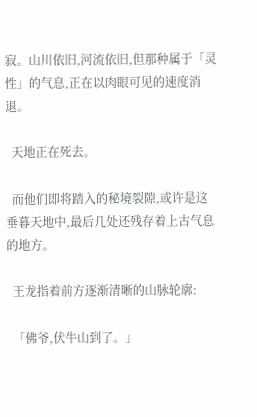寂。山川依旧,河流依旧,但那种属于「灵性」的气息,正在以肉眼可见的速度消退。

  天地正在死去。

  而他们即将踏入的秘境裂隙,或许是这垂暮天地中,最后几处还残存着上古气息的地方。

  王龙指着前方逐渐清晰的山脉轮廓:

  「佛爷,伏牛山到了。」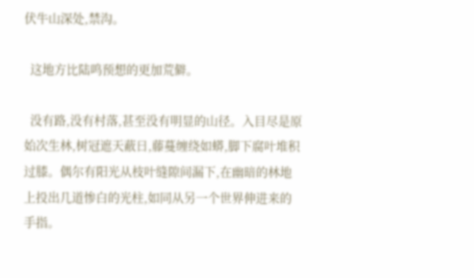伏牛山深处,禁沟。

  这地方比陆鸣预想的更加荒僻。

  没有路,没有村落,甚至没有明显的山径。入目尽是原始次生林,树冠遮天蔽日,藤蔓缠绕如蟒,脚下腐叶堆积过膝。偶尔有阳光从枝叶缝隙间漏下,在幽暗的林地上投出几道惨白的光柱,如同从另一个世界伸进来的手指。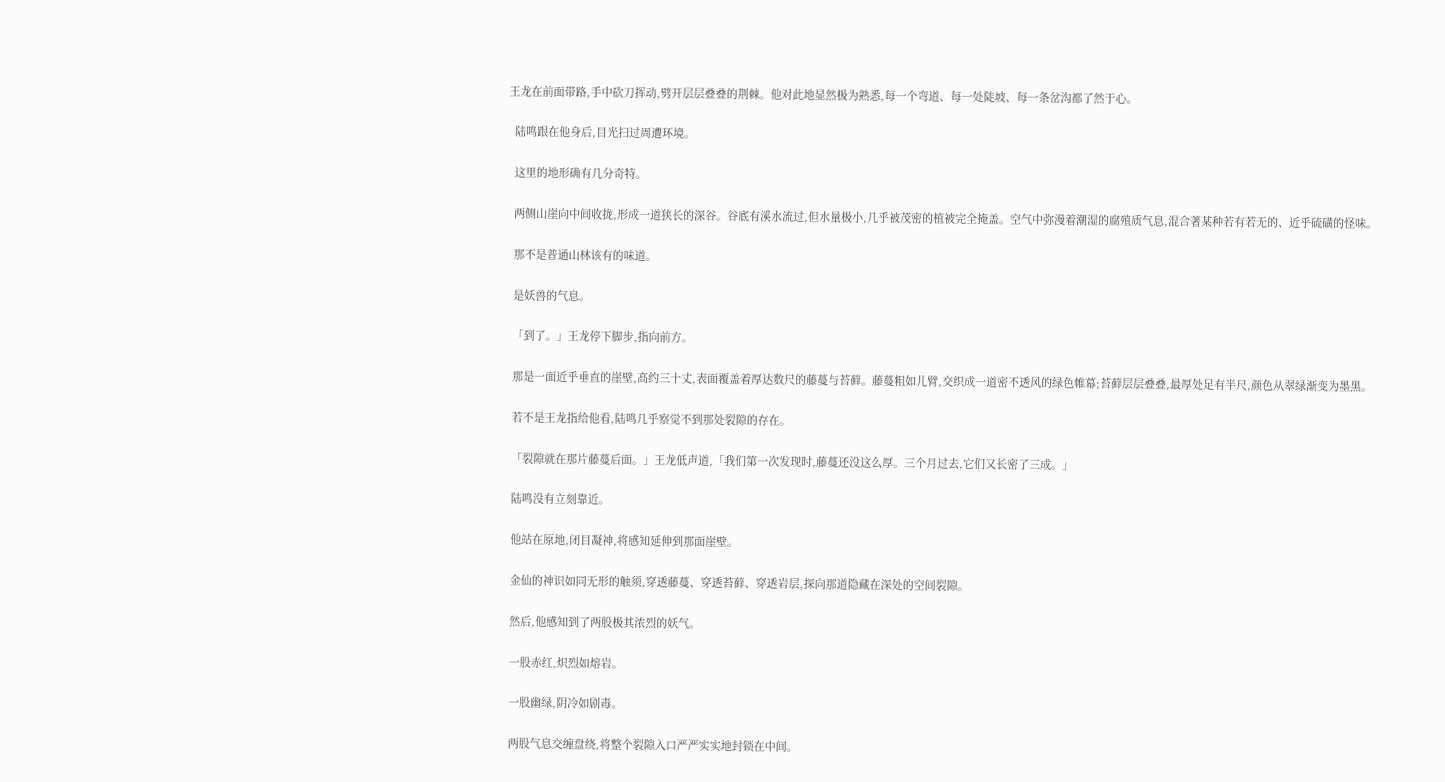王龙在前面带路,手中砍刀挥动,劈开层层叠叠的荆棘。他对此地显然极为熟悉,每一个弯道、每一处陡坡、每一条岔沟都了然于心。

  陆鸣跟在他身后,目光扫过周遭环境。

  这里的地形确有几分奇特。

  两侧山崖向中间收拢,形成一道狭长的深谷。谷底有溪水流过,但水量极小,几乎被茂密的植被完全掩盖。空气中弥漫着潮湿的腐殖质气息,混合著某种若有若无的、近乎硫磺的怪味。

  那不是普通山林该有的味道。

  是妖兽的气息。

  「到了。」王龙停下脚步,指向前方。

  那是一面近乎垂直的崖壁,高约三十丈,表面覆盖着厚达数尺的藤蔓与苔藓。藤蔓粗如儿臂,交织成一道密不透风的绿色帷幕;苔藓层层叠叠,最厚处足有半尺,颜色从翠绿渐变为墨黑。

  若不是王龙指给他看,陆鸣几乎察觉不到那处裂隙的存在。

  「裂隙就在那片藤蔓后面。」王龙低声道,「我们第一次发现时,藤蔓还没这么厚。三个月过去,它们又长密了三成。」

  陆鸣没有立刻靠近。

  他站在原地,闭目凝神,将感知延伸到那面崖壁。

  金仙的神识如同无形的触须,穿透藤蔓、穿透苔藓、穿透岩层,探向那道隐藏在深处的空间裂隙。

  然后,他感知到了两股极其浓烈的妖气。

  一股赤红,炽烈如熔岩。

  一股幽绿,阴冷如剧毒。

  两股气息交缠盘绕,将整个裂隙入口严严实实地封锁在中间。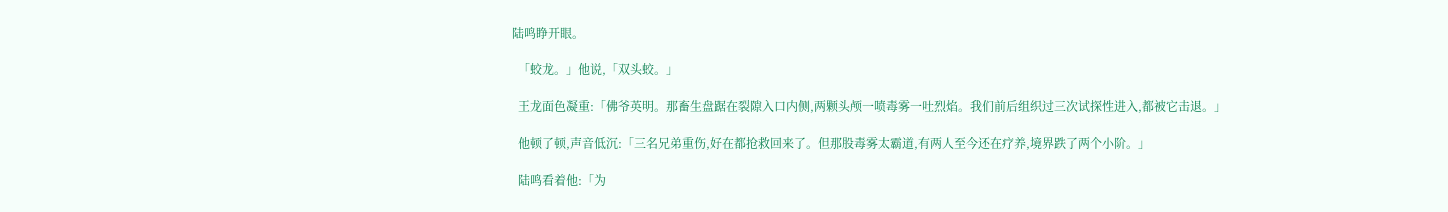陆鸣睁开眼。

  「蛟龙。」他说,「双头蛟。」

  王龙面色凝重:「佛爷英明。那畜生盘踞在裂隙入口内侧,两颗头颅一喷毒雾一吐烈焰。我们前后组织过三次试探性进入,都被它击退。」

  他顿了顿,声音低沉:「三名兄弟重伤,好在都抢救回来了。但那股毒雾太霸道,有两人至今还在疗养,境界跌了两个小阶。」

  陆鸣看着他:「为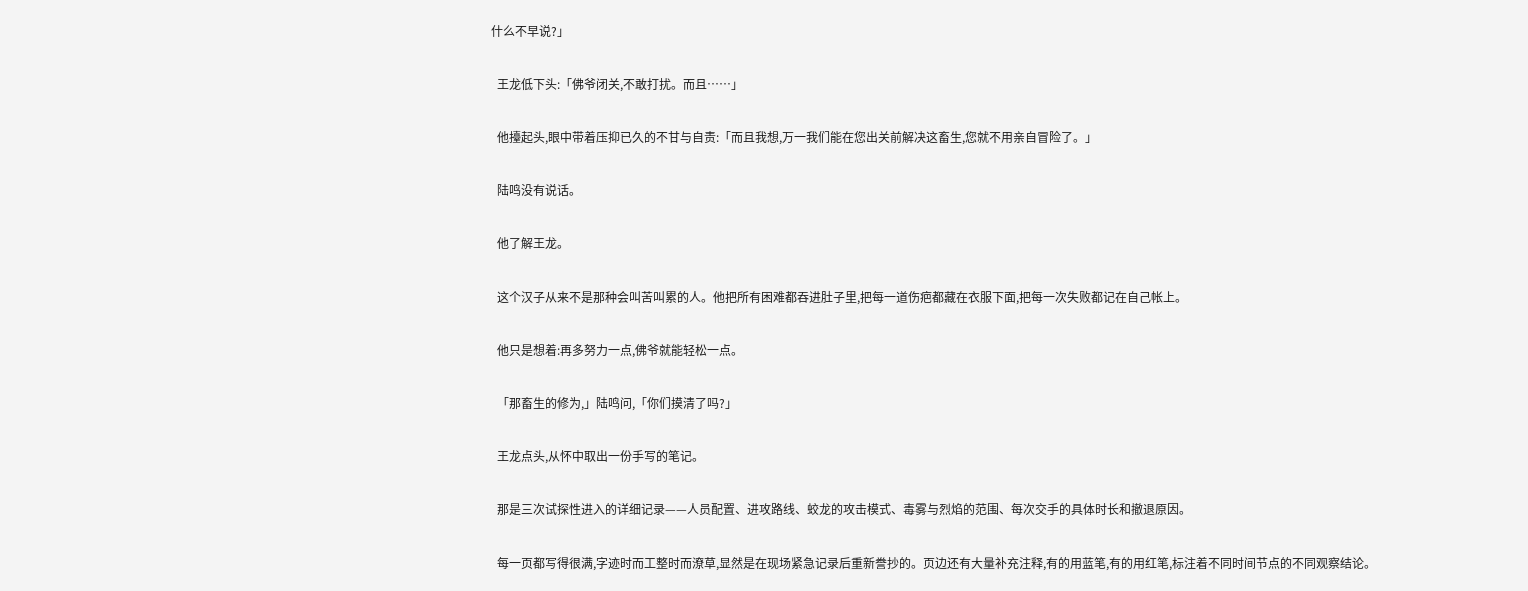什么不早说?」

  王龙低下头:「佛爷闭关,不敢打扰。而且……」

  他擡起头,眼中带着压抑已久的不甘与自责:「而且我想,万一我们能在您出关前解决这畜生,您就不用亲自冒险了。」

  陆鸣没有说话。

  他了解王龙。

  这个汉子从来不是那种会叫苦叫累的人。他把所有困难都吞进肚子里,把每一道伤疤都藏在衣服下面,把每一次失败都记在自己帐上。

  他只是想着:再多努力一点,佛爷就能轻松一点。

  「那畜生的修为,」陆鸣问,「你们摸清了吗?」

  王龙点头,从怀中取出一份手写的笔记。

  那是三次试探性进入的详细记录——人员配置、进攻路线、蛟龙的攻击模式、毒雾与烈焰的范围、每次交手的具体时长和撤退原因。

  每一页都写得很满,字迹时而工整时而潦草,显然是在现场紧急记录后重新誊抄的。页边还有大量补充注释,有的用蓝笔,有的用红笔,标注着不同时间节点的不同观察结论。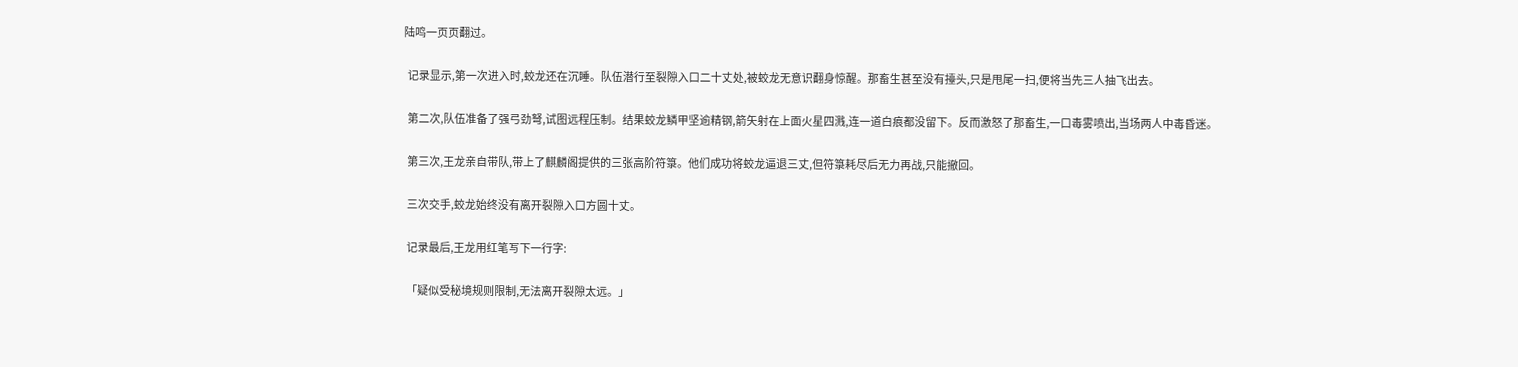陆鸣一页页翻过。

  记录显示,第一次进入时,蛟龙还在沉睡。队伍潜行至裂隙入口二十丈处,被蛟龙无意识翻身惊醒。那畜生甚至没有擡头,只是甩尾一扫,便将当先三人抽飞出去。

  第二次,队伍准备了强弓劲弩,试图远程压制。结果蛟龙鳞甲坚逾精钢,箭矢射在上面火星四溅,连一道白痕都没留下。反而激怒了那畜生,一口毒雾喷出,当场两人中毒昏迷。

  第三次,王龙亲自带队,带上了麒麟阁提供的三张高阶符箓。他们成功将蛟龙逼退三丈,但符箓耗尽后无力再战,只能撤回。

  三次交手,蛟龙始终没有离开裂隙入口方圆十丈。

  记录最后,王龙用红笔写下一行字:

  「疑似受秘境规则限制,无法离开裂隙太远。」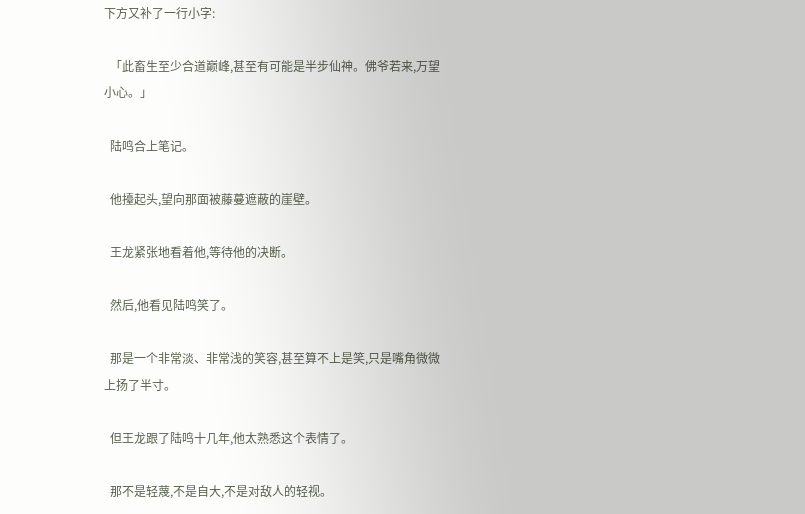下方又补了一行小字:

  「此畜生至少合道巅峰,甚至有可能是半步仙神。佛爷若来,万望小心。」

  陆鸣合上笔记。

  他擡起头,望向那面被藤蔓遮蔽的崖壁。

  王龙紧张地看着他,等待他的决断。

  然后,他看见陆鸣笑了。

  那是一个非常淡、非常浅的笑容,甚至算不上是笑,只是嘴角微微上扬了半寸。

  但王龙跟了陆鸣十几年,他太熟悉这个表情了。

  那不是轻蔑,不是自大,不是对敌人的轻视。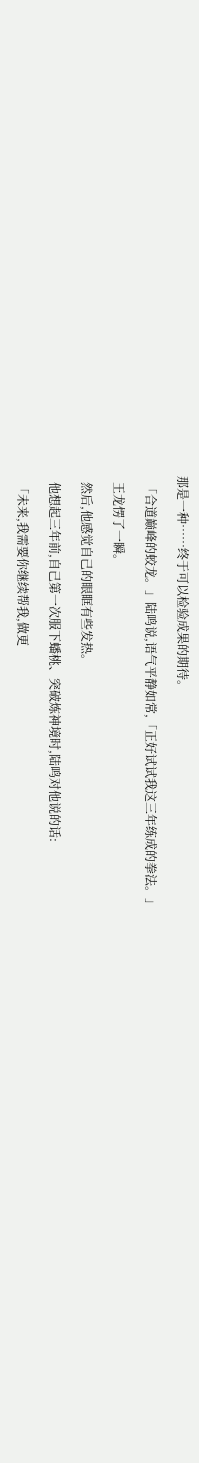那是一种……终于可以检验成果的期待。

  「合道巅峰的蛟龙。」陆鸣说,语气平静如常,「正好试试我这三年练成的拳法。」

  王龙愣了一瞬。

  然后,他感觉自己的眼眶有些发热。

  他想起三年前,自己第一次服下蟠桃、突破炼神境时,陆鸣对他说的话:

  「未来,我需要你继续帮我,做更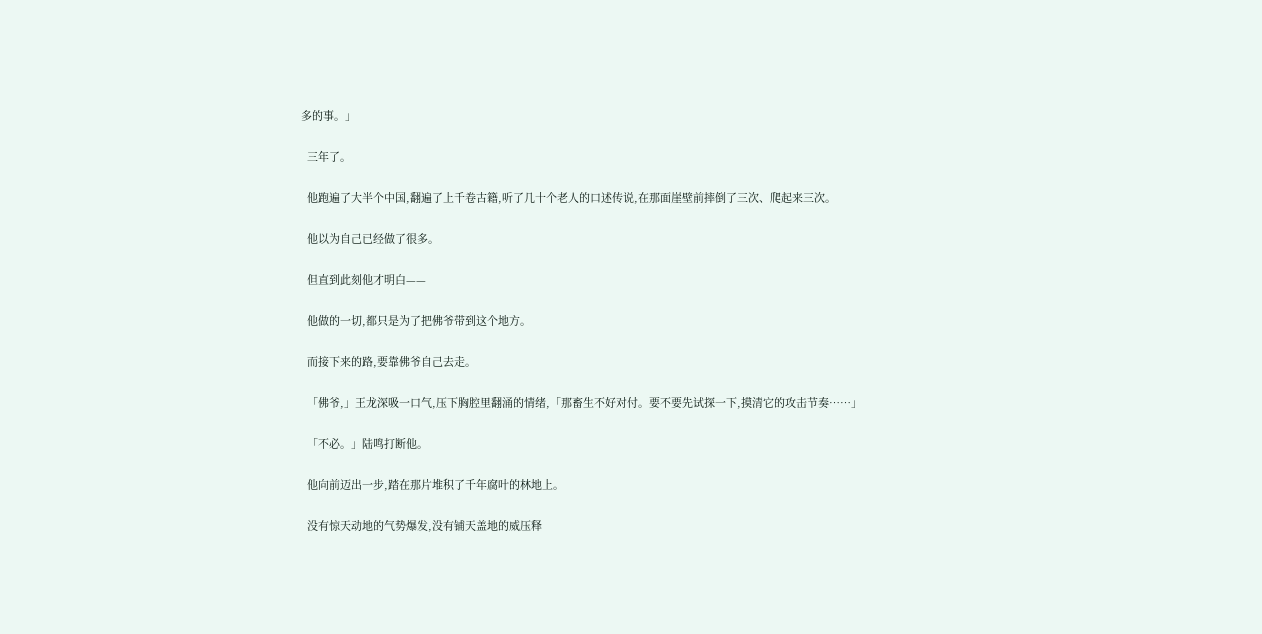多的事。」

  三年了。

  他跑遍了大半个中国,翻遍了上千卷古籍,听了几十个老人的口述传说,在那面崖壁前摔倒了三次、爬起来三次。

  他以为自己已经做了很多。

  但直到此刻他才明白——

  他做的一切,都只是为了把佛爷带到这个地方。

  而接下来的路,要靠佛爷自己去走。

  「佛爷,」王龙深吸一口气,压下胸腔里翻涌的情绪,「那畜生不好对付。要不要先试探一下,摸清它的攻击节奏……」

  「不必。」陆鸣打断他。

  他向前迈出一步,踏在那片堆积了千年腐叶的林地上。

  没有惊天动地的气势爆发,没有铺天盖地的威压释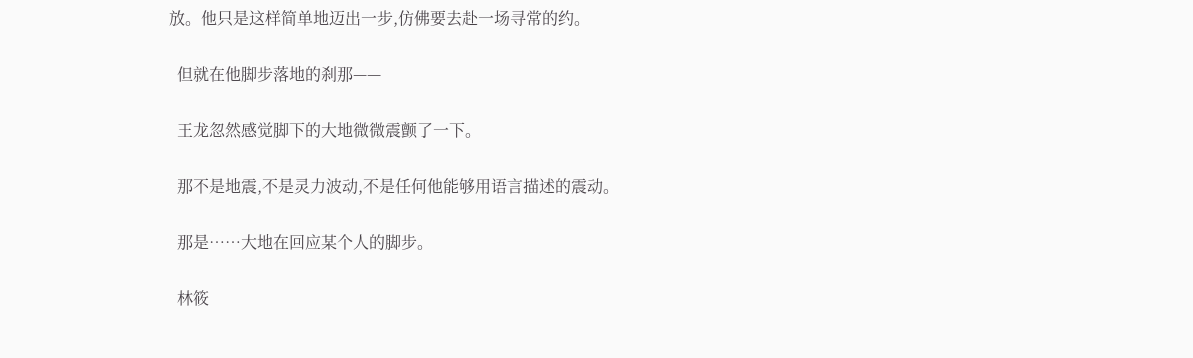放。他只是这样简单地迈出一步,仿佛要去赴一场寻常的约。

  但就在他脚步落地的刹那——

  王龙忽然感觉脚下的大地微微震颤了一下。

  那不是地震,不是灵力波动,不是任何他能够用语言描述的震动。

  那是……大地在回应某个人的脚步。

  林筱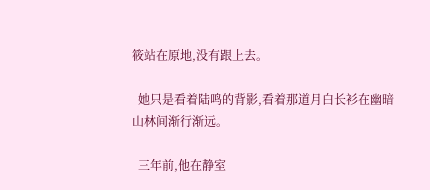筱站在原地,没有跟上去。

  她只是看着陆鸣的背影,看着那道月白长衫在幽暗山林间渐行渐远。

  三年前,他在静室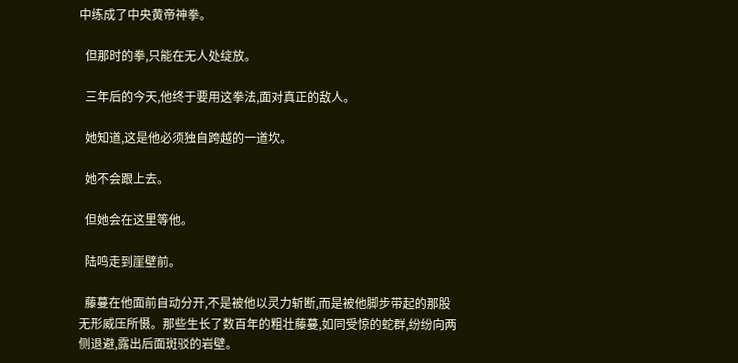中练成了中央黄帝神拳。

  但那时的拳,只能在无人处绽放。

  三年后的今天,他终于要用这拳法,面对真正的敌人。

  她知道,这是他必须独自跨越的一道坎。

  她不会跟上去。

  但她会在这里等他。

  陆鸣走到崖壁前。

  藤蔓在他面前自动分开,不是被他以灵力斩断,而是被他脚步带起的那股无形威压所慑。那些生长了数百年的粗壮藤蔓,如同受惊的蛇群,纷纷向两侧退避,露出后面斑驳的岩壁。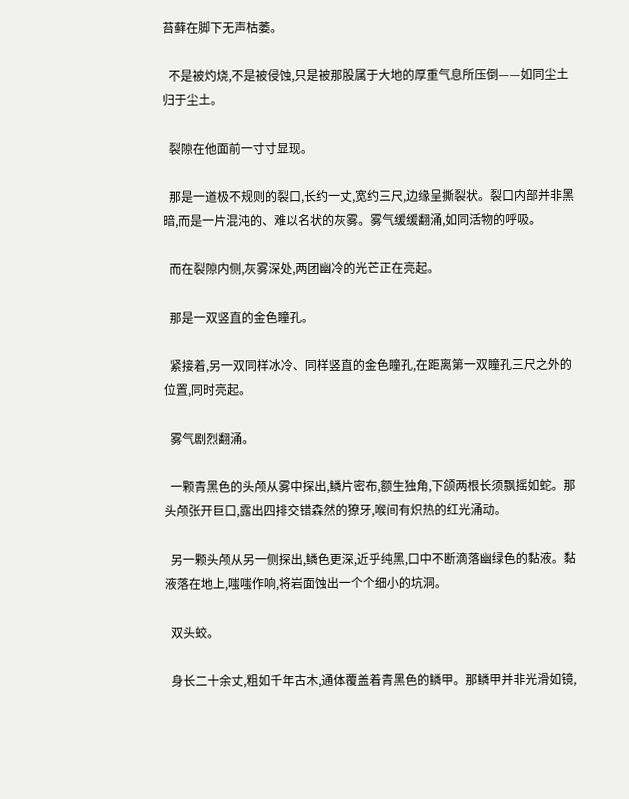苔藓在脚下无声枯萎。

  不是被灼烧,不是被侵蚀,只是被那股属于大地的厚重气息所压倒——如同尘土归于尘土。

  裂隙在他面前一寸寸显现。

  那是一道极不规则的裂口,长约一丈,宽约三尺,边缘呈撕裂状。裂口内部并非黑暗,而是一片混沌的、难以名状的灰雾。雾气缓缓翻涌,如同活物的呼吸。

  而在裂隙内侧,灰雾深处,两团幽冷的光芒正在亮起。

  那是一双竖直的金色瞳孔。

  紧接着,另一双同样冰冷、同样竖直的金色瞳孔,在距离第一双瞳孔三尺之外的位置,同时亮起。

  雾气剧烈翻涌。

  一颗青黑色的头颅从雾中探出,鳞片密布,额生独角,下颌两根长须飘摇如蛇。那头颅张开巨口,露出四排交错森然的獠牙,喉间有炽热的红光涌动。

  另一颗头颅从另一侧探出,鳞色更深,近乎纯黑,口中不断滴落幽绿色的黏液。黏液落在地上,嗤嗤作响,将岩面蚀出一个个细小的坑洞。

  双头蛟。

  身长二十余丈,粗如千年古木,通体覆盖着青黑色的鳞甲。那鳞甲并非光滑如镜,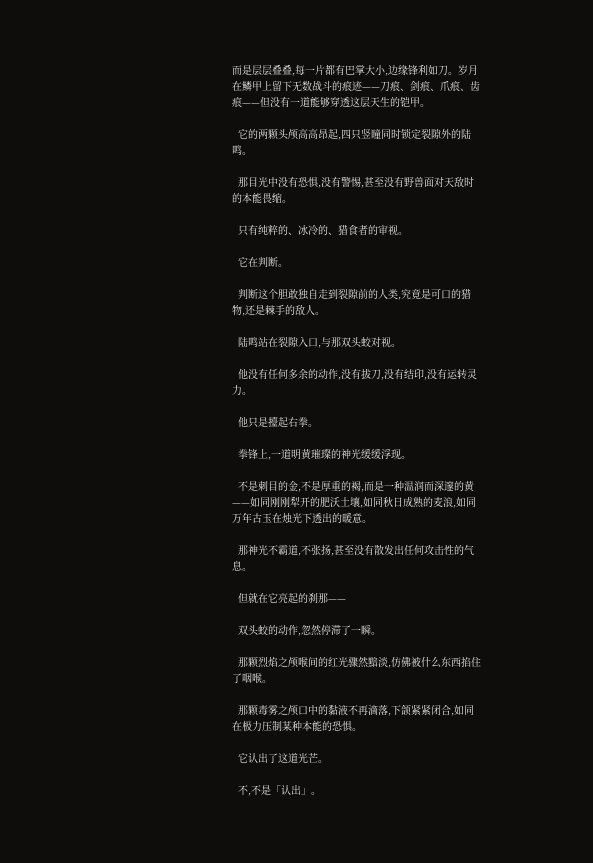而是层层叠叠,每一片都有巴掌大小,边缘锋利如刀。岁月在鳞甲上留下无数战斗的痕迹——刀痕、剑痕、爪痕、齿痕——但没有一道能够穿透这层天生的铠甲。

  它的两颗头颅高高昂起,四只竖瞳同时锁定裂隙外的陆鸣。

  那目光中没有恐惧,没有警惕,甚至没有野兽面对天敌时的本能畏缩。

  只有纯粹的、冰冷的、猎食者的审视。

  它在判断。

  判断这个胆敢独自走到裂隙前的人类,究竟是可口的猎物,还是棘手的敌人。

  陆鸣站在裂隙入口,与那双头蛟对视。

  他没有任何多余的动作,没有拔刀,没有结印,没有运转灵力。

  他只是擡起右拳。

  拳锋上,一道明黄璀璨的神光缓缓浮现。

  不是刺目的金,不是厚重的褐,而是一种温润而深邃的黄——如同刚刚犁开的肥沃土壤,如同秋日成熟的麦浪,如同万年古玉在烛光下透出的暖意。

  那神光不霸道,不张扬,甚至没有散发出任何攻击性的气息。

  但就在它亮起的刹那——

  双头蛟的动作,忽然停滞了一瞬。

  那颗烈焰之颅喉间的红光骤然黯淡,仿佛被什么东西掐住了咽喉。

  那颗毒雾之颅口中的黏液不再滴落,下颌紧紧闭合,如同在极力压制某种本能的恐惧。

  它认出了这道光芒。

  不,不是「认出」。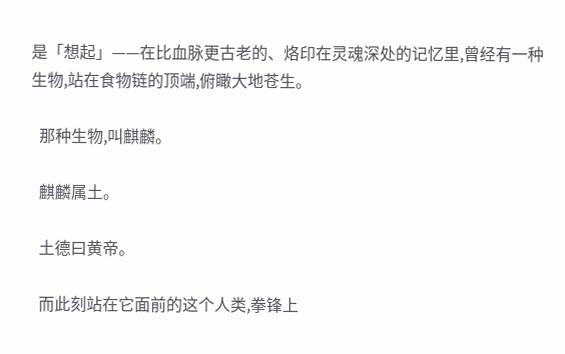是「想起」——在比血脉更古老的、烙印在灵魂深处的记忆里,曾经有一种生物,站在食物链的顶端,俯瞰大地苍生。

  那种生物,叫麒麟。

  麒麟属土。

  土德曰黄帝。

  而此刻站在它面前的这个人类,拳锋上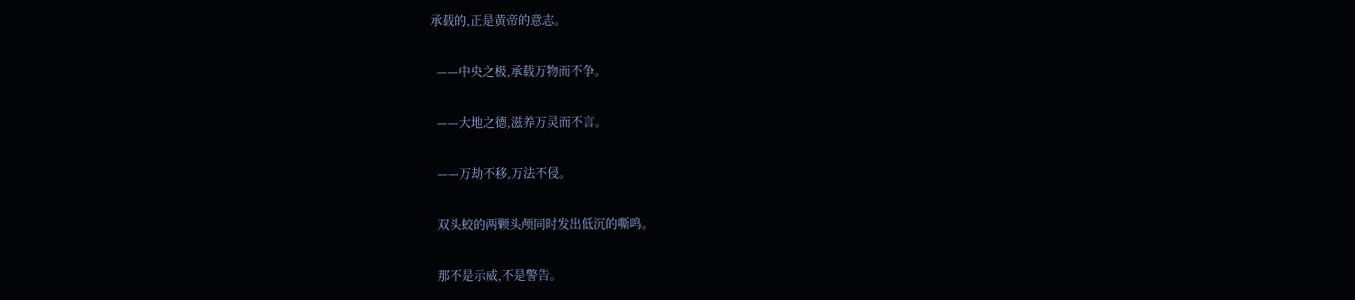承载的,正是黄帝的意志。

  ——中央之极,承载万物而不争。

  ——大地之德,滋养万灵而不言。

  ——万劫不移,万法不侵。

  双头蛟的两颗头颅同时发出低沉的嘶鸣。

  那不是示威,不是警告。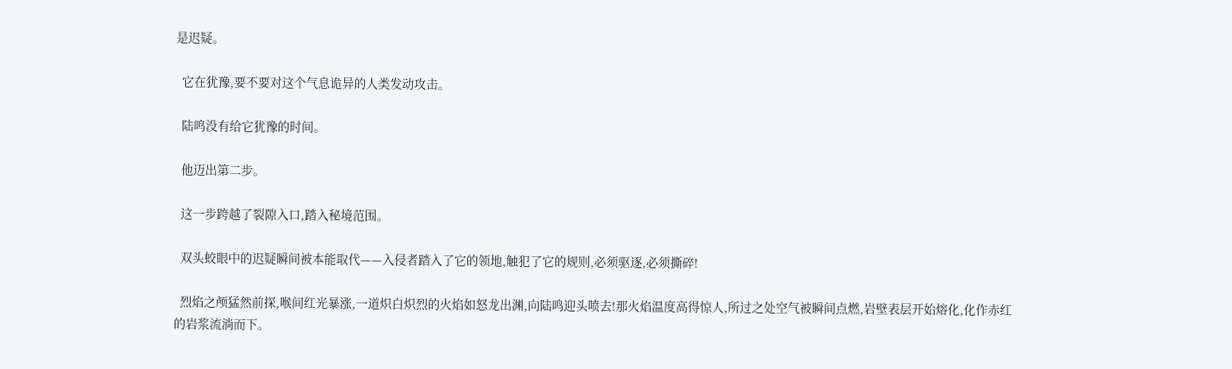是迟疑。

  它在犹豫,要不要对这个气息诡异的人类发动攻击。

  陆鸣没有给它犹豫的时间。

  他迈出第二步。

  这一步跨越了裂隙入口,踏入秘境范围。

  双头蛟眼中的迟疑瞬间被本能取代——入侵者踏入了它的领地,触犯了它的规则,必须驱逐,必须撕碎!

  烈焰之颅猛然前探,喉间红光暴涨,一道炽白炽烈的火焰如怒龙出渊,向陆鸣迎头喷去!那火焰温度高得惊人,所过之处空气被瞬间点燃,岩壁表层开始熔化,化作赤红的岩浆流淌而下。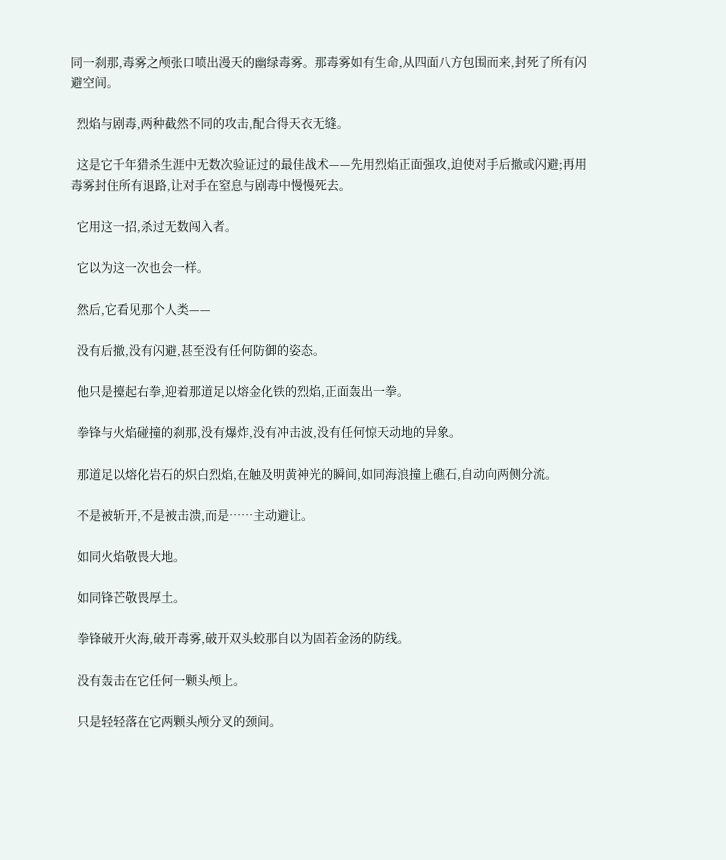同一刹那,毒雾之颅张口喷出漫天的幽绿毒雾。那毒雾如有生命,从四面八方包围而来,封死了所有闪避空间。

  烈焰与剧毒,两种截然不同的攻击,配合得天衣无缝。

  这是它千年猎杀生涯中无数次验证过的最佳战术——先用烈焰正面强攻,迫使对手后撤或闪避;再用毒雾封住所有退路,让对手在窒息与剧毒中慢慢死去。

  它用这一招,杀过无数闯入者。

  它以为这一次也会一样。

  然后,它看见那个人类——

  没有后撤,没有闪避,甚至没有任何防御的姿态。

  他只是擡起右拳,迎着那道足以熔金化铁的烈焰,正面轰出一拳。

  拳锋与火焰碰撞的刹那,没有爆炸,没有冲击波,没有任何惊天动地的异象。

  那道足以熔化岩石的炽白烈焰,在触及明黄神光的瞬间,如同海浪撞上礁石,自动向两侧分流。

  不是被斩开,不是被击溃,而是……主动避让。

  如同火焰敬畏大地。

  如同锋芒敬畏厚土。

  拳锋破开火海,破开毒雾,破开双头蛟那自以为固若金汤的防线。

  没有轰击在它任何一颗头颅上。

  只是轻轻落在它两颗头颅分叉的颈间。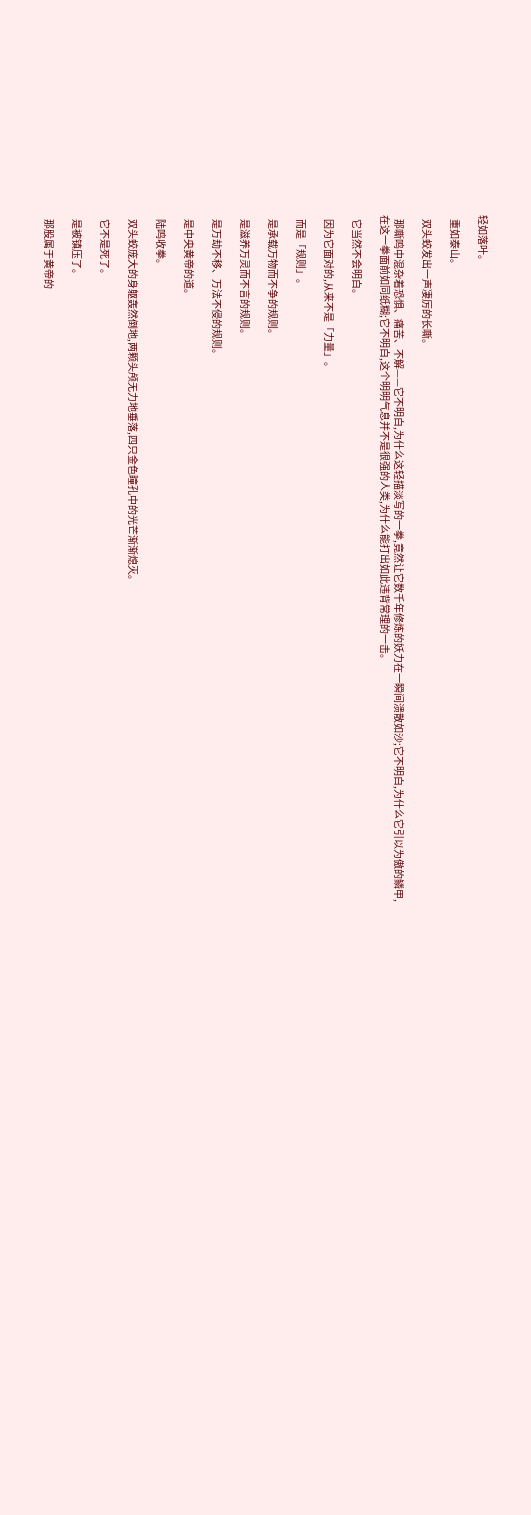轻如落叶。

  重如泰山。

  双头蛟发出一声凄厉的长嘶。

  那嘶鸣中混杂着恐惧、痛苦、不解——它不明白,为什么这轻描淡写的一拳,竟然让它数千年修炼的妖力在一瞬间溃散如沙;它不明白,为什么它引以为傲的鳞甲,在这一拳面前如同纸糊;它不明白,这个明明气息并不是很强的人类,为什么能打出如此违背常理的一击。

  它当然不会明白。

  因为它面对的,从来不是「力量」。

  而是「规则」。

  是承载万物而不争的规则。

  是滋养万灵而不言的规则。

  是万劫不移、万法不侵的规则。

  是中央黄帝的道。

  陆鸣收拳。

  双头蛟庞大的身躯轰然倒地,两颗头颅无力地垂落,四只金色瞳孔中的光芒渐渐熄灭。

  它不是死了。

  是被镇压了。

  那股属于黄帝的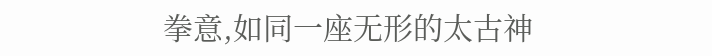拳意,如同一座无形的太古神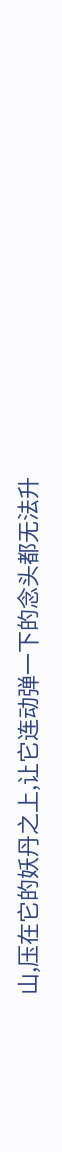山,压在它的妖丹之上,让它连动弹一下的念头都无法升